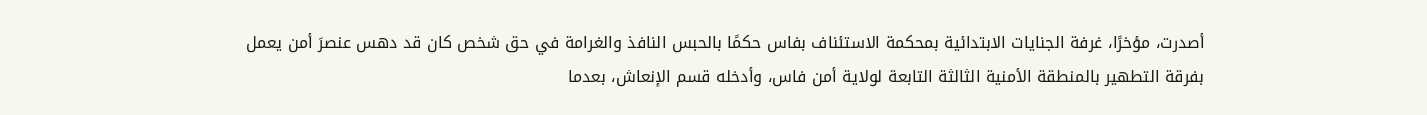أصدرت، مؤخرًا، غرفة الجنايات الابتدائية بمحكمة الاستئناف بفاس حكمًا بالحبس النافذ والغرامة في حق شخص كان قد دهس عنصرَ أمن يعمل بفرقة التطهير بالمنطقة الأمنية الثالثة التابعة لولاية أمن فاس، وأدخله قسم الإنعاش، بعدما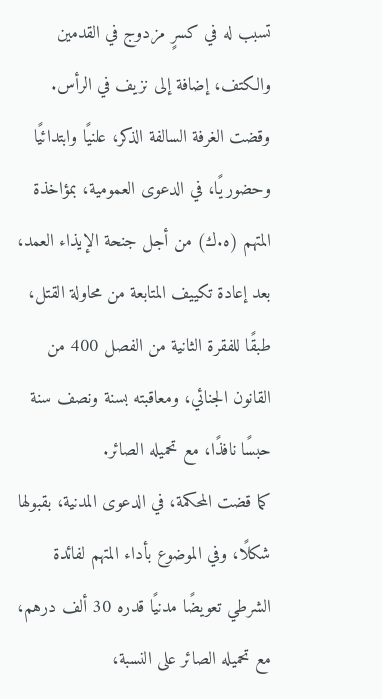تسبب له في كسرٍ مزدوج في القدمين والكتف، إضافة إلى نزيف في الرأس.
وقضت الغرفة السالفة الذكر، علنيًا وابتدائيًا وحضوريًا، في الدعوى العمومية، بمؤاخذة المتهم (ه.ك) من أجل جنحة الإيذاء العمد، بعد إعادة تكييف المتابعة من محاولة القتل، طبقًا للفقرة الثانية من الفصل 400 من القانون الجنائي، ومعاقبته بسنة ونصف سنة حبسًا نافذًا، مع تحميله الصائر.
كما قضت المحكمة، في الدعوى المدنية، بقبولها شكلًا، وفي الموضوع بأداء المتهم لفائدة الشرطي تعويضًا مدنيًا قدره 30 ألف درهم، مع تحميله الصائر على النسبة،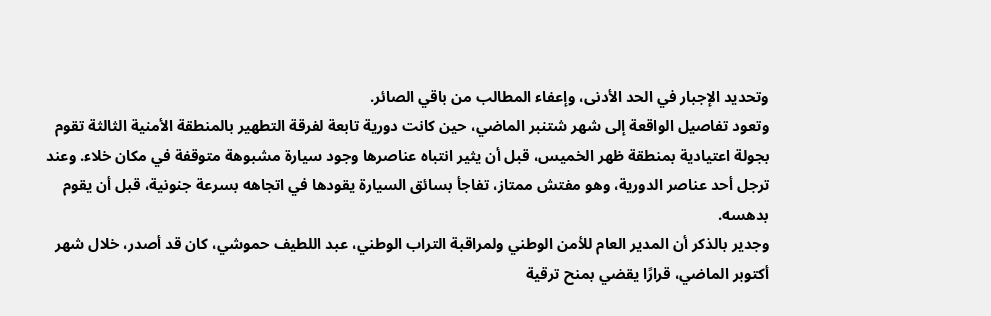وتحديد الإجبار في الحد الأدنى، وإعفاء المطالب من باقي الصائر.
وتعود تفاصيل الواقعة إلى شهر شتنبر الماضي، حين كانت دورية تابعة لفرقة التطهير بالمنطقة الأمنية الثالثة تقوم بجولة اعتيادية بمنطقة ظهر الخميس، قبل أن يثير انتباه عناصرها وجود سيارة مشبوهة متوقفة في مكان خلاء. وعند ترجل أحد عناصر الدورية، وهو مفتش ممتاز، تفاجأ بسائق السيارة يقودها في اتجاهه بسرعة جنونية، قبل أن يقوم بدهسه.
وجدير بالذكر أن المدير العام للأمن الوطني ولمراقبة التراب الوطني، عبد اللطيف حموشي، كان قد أصدر، خلال شهر أكتوبر الماضي، قرارًا يقضي بمنح ترقية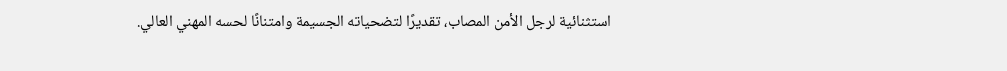استثنائية لرجل الأمن المصاب، تقديرًا لتضحياته الجسيمة وامتنانًا لحسه المهني العالي.